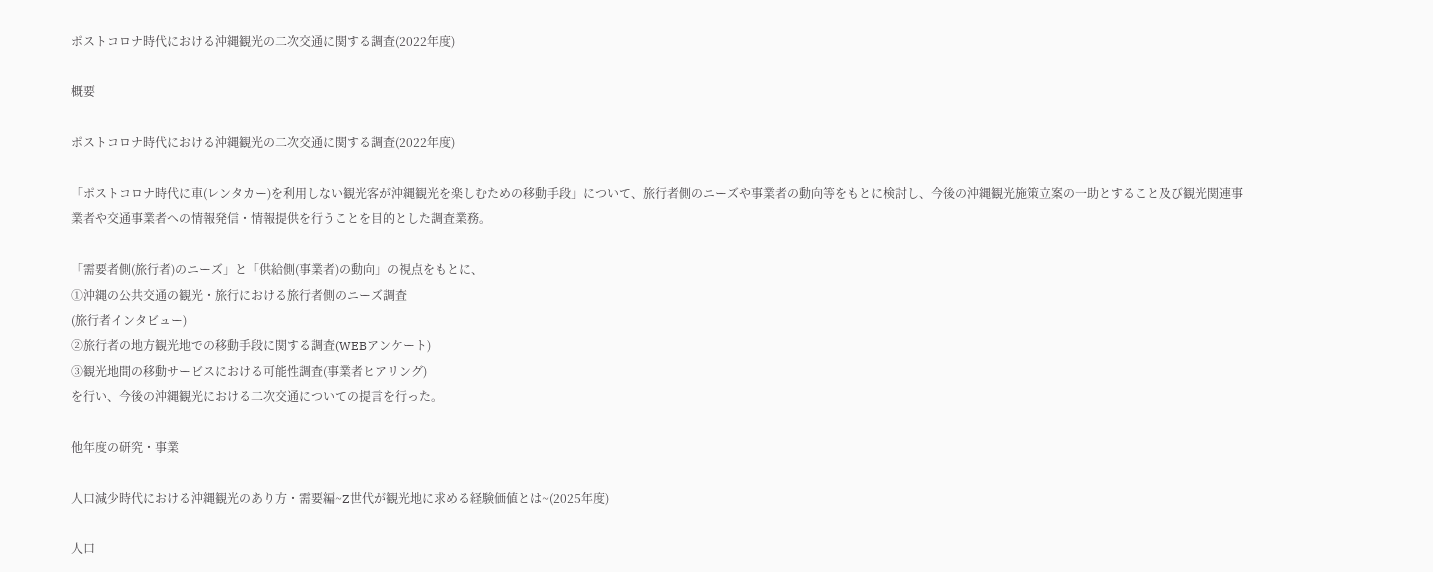ポストコロナ時代における沖縄観光の二次交通に関する調査(2022年度)

概要

ポストコロナ時代における沖縄観光の二次交通に関する調査(2022年度)

「ポストコロナ時代に車(レンタカー)を利用しない観光客が沖縄観光を楽しむための移動手段」について、旅行者側のニーズや事業者の動向等をもとに検討し、今後の沖縄観光施策立案の一助とすること及び観光関連事業者や交通事業者への情報発信・情報提供を行うことを目的とした調査業務。

「需要者側(旅行者)のニーズ」と「供給側(事業者)の動向」の視点をもとに、
①沖縄の公共交通の観光・旅行における旅行者側のニーズ調査
(旅行者インタビュー)
②旅行者の地方観光地での移動手段に関する調査(WEBアンケート)
③観光地間の移動サービスにおける可能性調査(事業者ヒアリング)
を行い、今後の沖縄観光における二次交通についての提言を行った。

他年度の研究・事業

人口減少時代における沖縄観光のあり方・需要編~Z世代が観光地に求める経験価値とは~(2025年度)

人口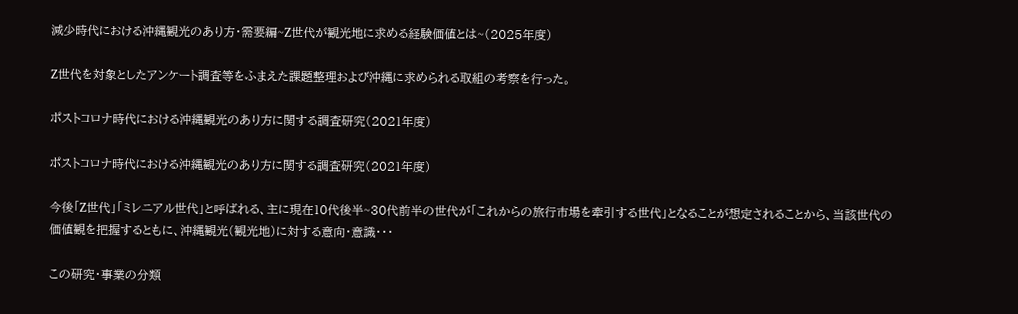減少時代における沖縄観光のあり方・需要編~Z世代が観光地に求める経験価値とは~(2025年度)

Z世代を対象としたアンケート調査等をふまえた課題整理および沖縄に求められる取組の考察を行った。

ポストコロナ時代における沖縄観光のあり方に関する調査研究(2021年度)

ポストコロナ時代における沖縄観光のあり方に関する調査研究(2021年度)

今後「Z世代」「ミレニアル世代」と呼ばれる、主に現在10代後半~30代前半の世代が「これからの旅行市場を牽引する世代」となることが想定されることから、当該世代の価値観を把握するともに、沖縄観光(観光地)に対する意向・意識・・・

この研究・事業の分類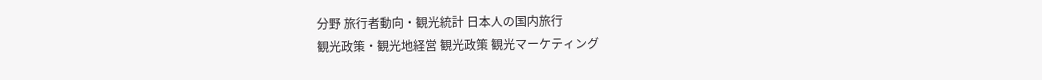分野 旅行者動向・観光統計 日本人の国内旅行
観光政策・観光地経営 観光政策 観光マーケティング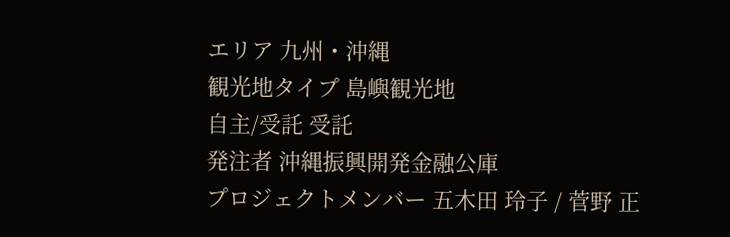エリア 九州・沖縄
観光地タイプ 島嶼観光地
自主/受託 受託
発注者 沖縄振興開発金融公庫
プロジェクトメンバー 五木田 玲子 / 菅野 正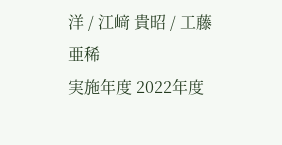洋 / 江﨑 貴昭 / 工藤 亜稀
実施年度 2022年度